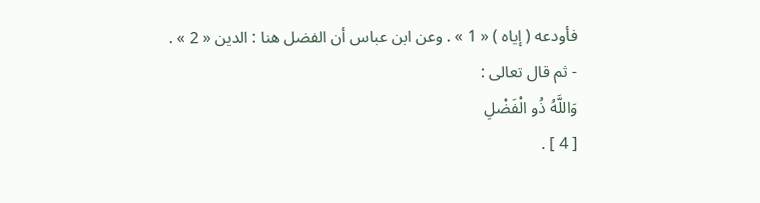فأودعه ( إياه ) « 1 » . وعن ابن عباس أن الفضل هنا : الدين « 2 » .
- ثم قال تعالى :
وَاللَّهُ ذُو الْفَضْلِ
[ 4 ] .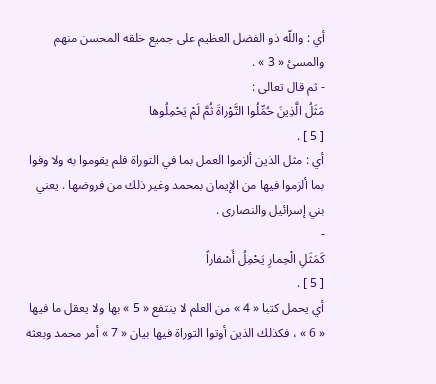أي : واللّه ذو الفضل العظيم على جميع خلقه المحسن منهم والمسئ « 3 » .
- ثم قال تعالى :
مَثَلُ الَّذِينَ حُمِّلُوا التَّوْراةَ ثُمَّ لَمْ يَحْمِلُوها
[ 5 ] .
أي : مثل الذين ألزموا العمل بما في التوراة فلم يقوموا به ولا وفوا بما ألزموا فيها من الإيمان بمحمد وغير ذلك من فروضها . يعني بني إسرائيل والنصارى .
-
كَمَثَلِ الْحِمارِ يَحْمِلُ أَسْفاراً
[ 5 ] .
أي يحمل كتبا « 4 » من العلم لا ينتفع « 5 » بها ولا يعقل ما فيها « 6 » ، فكذلك الذين أوتوا التوراة فيها بيان « 7 » أمر محمد وبعثه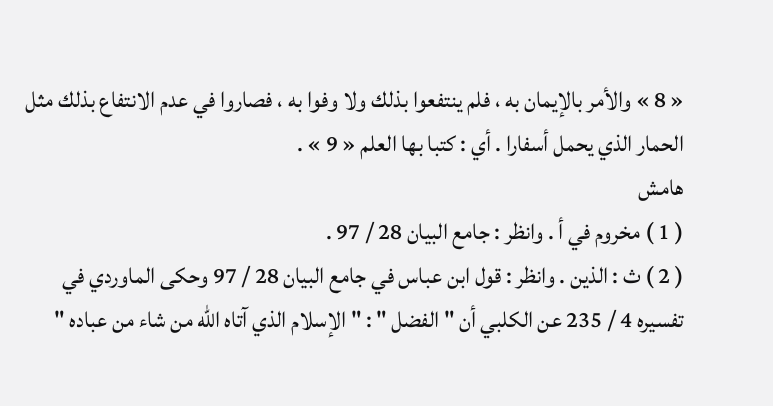« 8 » والأمر بالإيمان به ، فلم ينتفعوا بذلك ولا وفوا به ، فصاروا في عدم الانتفاع بذلك مثل الحمار الذي يحمل أسفارا . أي : كتبا بها العلم « 9 » .
هامش
( 1 ) مخروم في أ . وانظر : جامع البيان 28 / 97 .
( 2 ) ث : الذين . وانظر : قول ابن عباس في جامع البيان 28 / 97 وحكى الماوردي في تفسيره 4 / 235 عن الكلبي أن " الفضل " : " الإسلام الذي آتاه اللّه من شاء من عباده "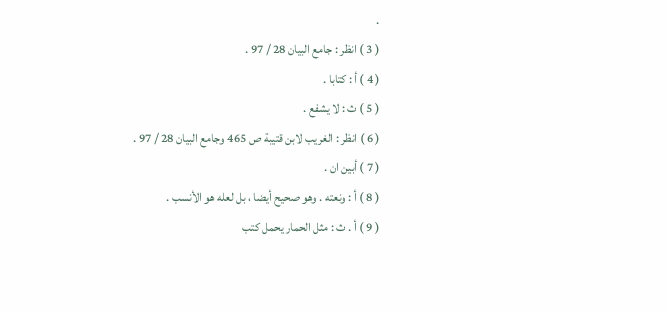.
( 3 ) انظر : جامع البيان 28 / 97 .
( 4 ) أ : كتابا .
( 5 ) ث : لا يشفع .
( 6 ) انظر : الغريب لابن قتيبة ص 465 وجامع البيان 28 / 97 .
( 7 ) أبين ان .
( 8 ) أ : ونعته . وهو صحيح أيضا ، بل لعله هو الأنسب .
( 9 ) أ . ث : مثل الحمار يحمل كتب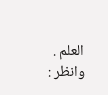العلم . وانظر :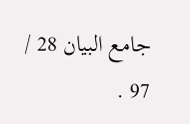جامع البيان 28 / 97 .